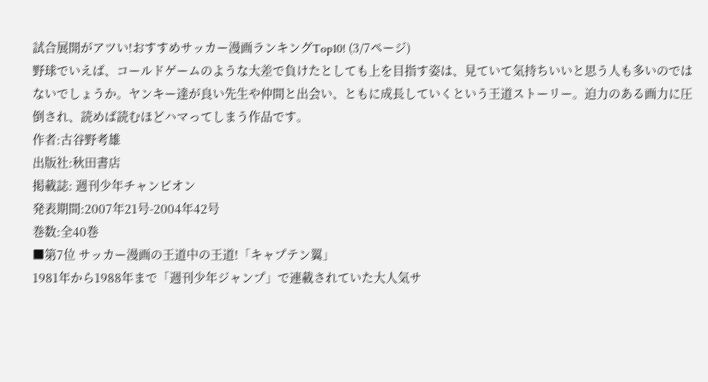試合展開がアツい!おすすめサッカー漫画ランキングTop10! (3/7ページ)
野球でいえば、コールドゲームのような大差で負けたとしても上を目指す姿は、見ていて気持ちいいと思う人も多いのではないでしょうか。ヤンキー達が良い先生や仲間と出会い、ともに成長していくという王道ストーリー。迫力のある画力に圧倒され、読めば読むほどハマってしまう作品です。
作者:古谷野考雄
出版社:秋田書店
掲載誌: 週刊少年チャンピオン
発表期間:2007年21号-2004年42号
巻数:全40巻
■第7位 サッカー漫画の王道中の王道!「キャプテン翼」
1981年から1988年まで「週刊少年ジャンプ」で連載されていた大人気サ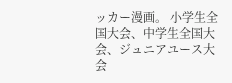ッカー漫画。 小学生全国大会、中学生全国大会、ジュニアユース大会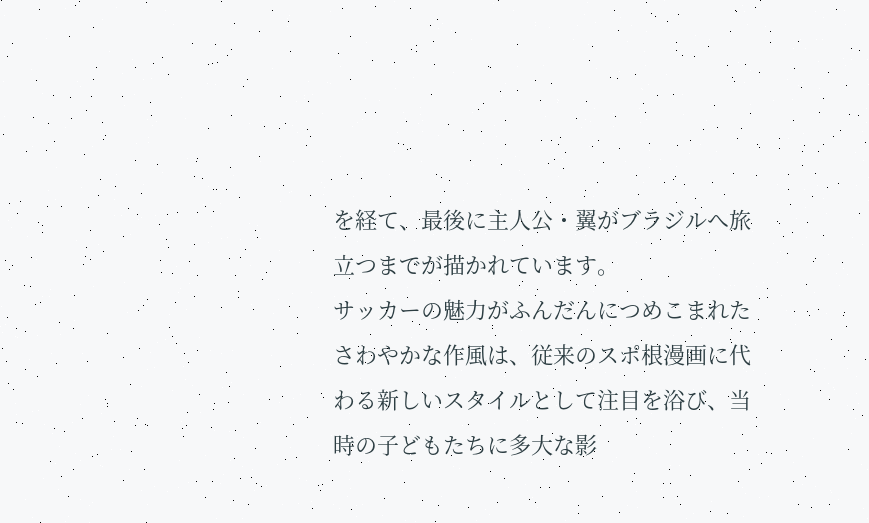を経て、最後に主人公・翼がブラジルへ旅立つまでが描かれています。
サッカーの魅力がふんだんにつめこまれたさわやかな作風は、従来のスポ根漫画に代わる新しいスタイルとして注目を浴び、当時の子どもたちに多大な影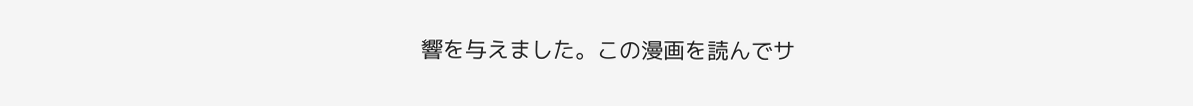響を与えました。この漫画を読んでサ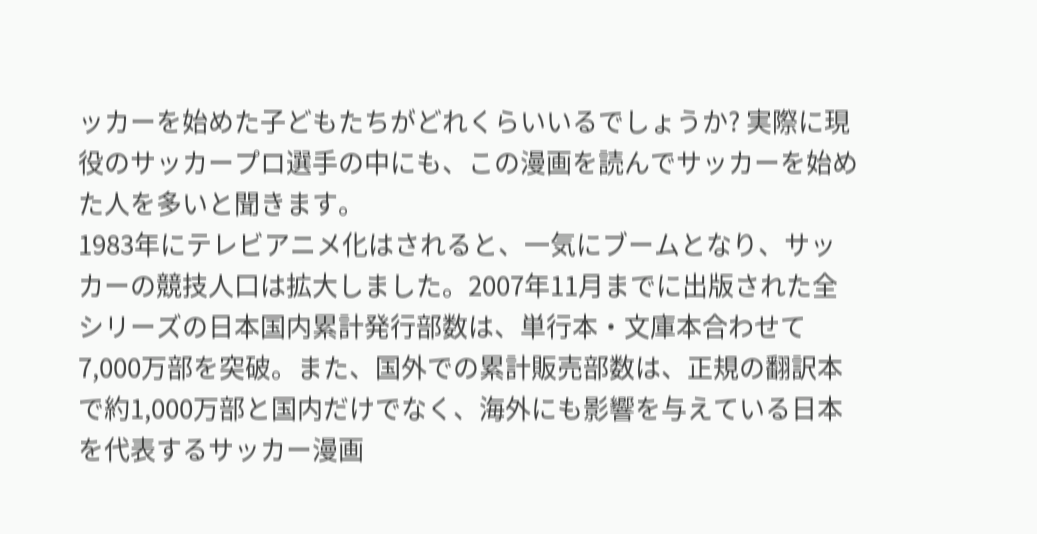ッカーを始めた子どもたちがどれくらいいるでしょうか? 実際に現役のサッカープロ選手の中にも、この漫画を読んでサッカーを始めた人を多いと聞きます。
1983年にテレビアニメ化はされると、一気にブームとなり、サッカーの競技人口は拡大しました。2007年11月までに出版された全シリーズの日本国内累計発行部数は、単行本・文庫本合わせて7,000万部を突破。また、国外での累計販売部数は、正規の翻訳本で約1,000万部と国内だけでなく、海外にも影響を与えている日本を代表するサッカー漫画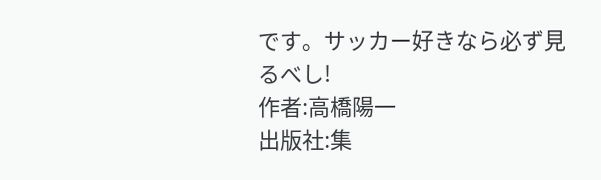です。サッカー好きなら必ず見るべし!
作者:高橋陽一
出版社:集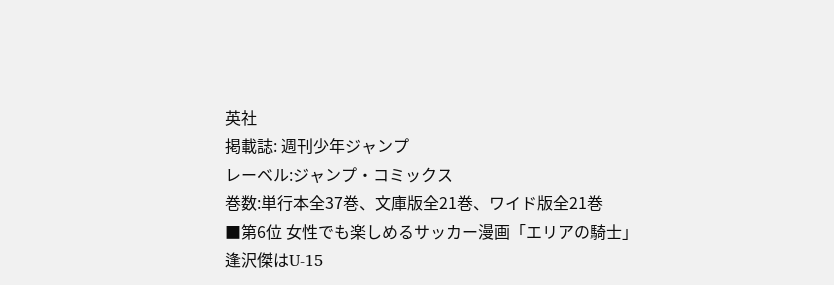英社
掲載誌: 週刊少年ジャンプ
レーベル:ジャンプ・コミックス
巻数:単行本全37巻、文庫版全21巻、ワイド版全21巻
■第6位 女性でも楽しめるサッカー漫画「エリアの騎士」
逢沢傑はU-15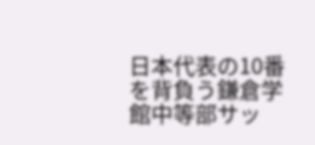日本代表の10番を背負う鎌倉学館中等部サッ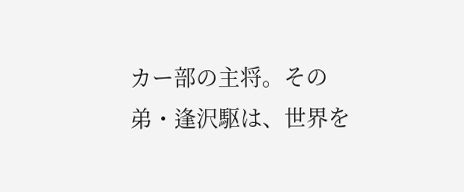カー部の主将。その弟・逢沢駆は、世界を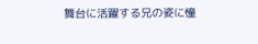舞台に活躍する兄の姿に憧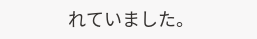れていました。